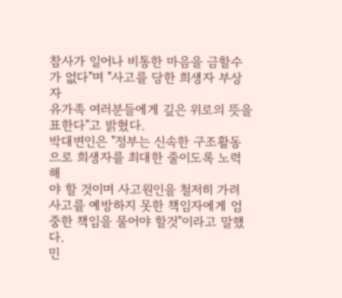참사가 일어나 비통한 마음을 금할수가 없다"며 "사고를 당한 희생자 부상자
유가족 여러분들에게 깊은 위로의 뜻을 표한다"고 밝혔다.
박대변인은 "정부는 신속한 구조활동으로 희생자를 최대한 줄이도록 노력해
야 할 것이며 사고원인을 철저히 가려 사고를 예방하지 못한 책임자에게 엄
중한 책임을 물어야 할것"이라고 말했다.
민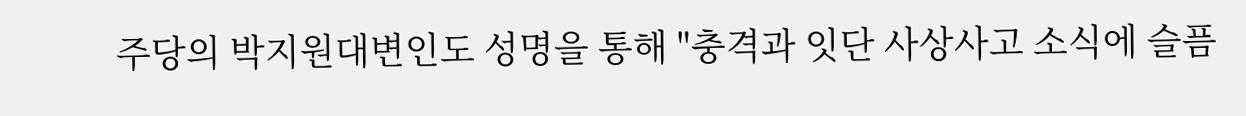주당의 박지원대변인도 성명을 통해 "충격과 잇단 사상사고 소식에 슬픔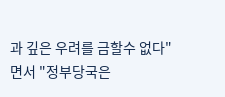과 깊은 우려를 금할수 없다"면서 "정부당국은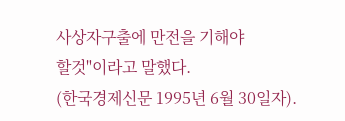사상자구출에 만전을 기해야
할것"이라고 말했다.
(한국경제신문 1995년 6월 30일자).